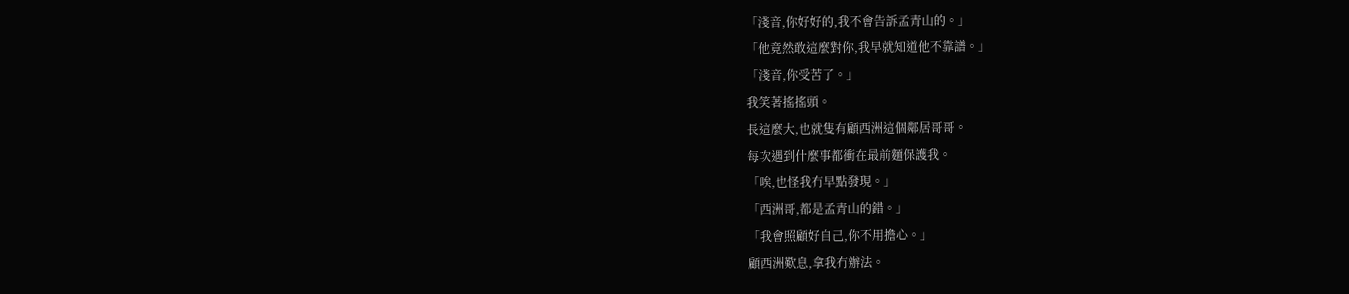「淺音,你好好的,我不會告訴孟青山的。」
「他竟然敢這麼對你,我早就知道他不靠譜。」
「淺音,你受苦了。」
我笑著搖搖頭。
長這麼大,也就隻有顧西洲這個鄰居哥哥。
每次遇到什麼事都衝在最前麵保護我。
「唉,也怪我冇早點發現。」
「西洲哥,都是孟青山的錯。」
「我會照顧好自己,你不用擔心。」
顧西洲歎息,拿我冇辦法。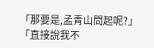「那要是,孟青山問起呢?」
「直接說我不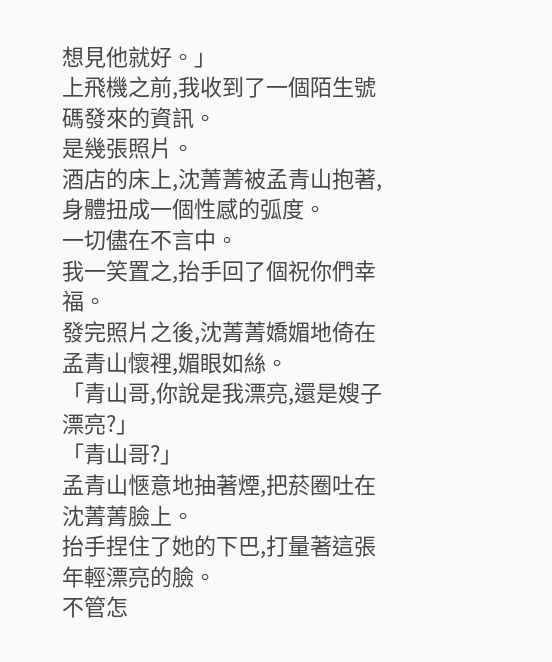想見他就好。」
上飛機之前,我收到了一個陌生號碼發來的資訊。
是幾張照片。
酒店的床上,沈菁菁被孟青山抱著,身體扭成一個性感的弧度。
一切儘在不言中。
我一笑置之,抬手回了個祝你們幸福。
發完照片之後,沈菁菁嬌媚地倚在孟青山懷裡,媚眼如絲。
「青山哥,你說是我漂亮,還是嫂子漂亮?」
「青山哥?」
孟青山愜意地抽著煙,把菸圈吐在沈菁菁臉上。
抬手捏住了她的下巴,打量著這張年輕漂亮的臉。
不管怎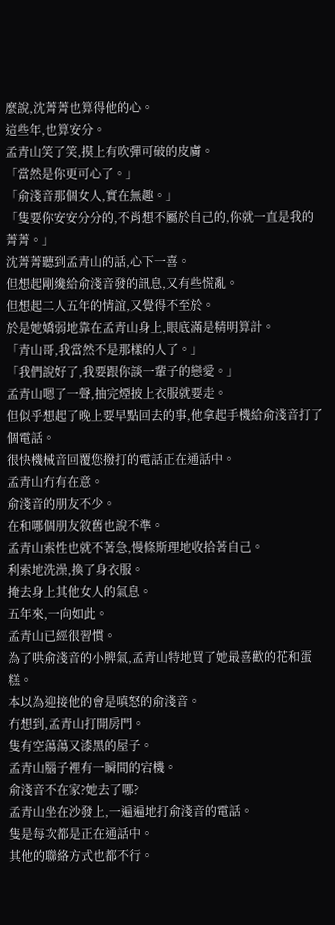麼說,沈菁菁也算得他的心。
這些年,也算安分。
孟青山笑了笑,摸上有吹彈可破的皮膚。
「當然是你更可心了。」
「俞淺音那個女人,實在無趣。」
「隻要你安安分分的,不肖想不屬於自己的,你就一直是我的菁菁。」
沈菁菁聽到孟青山的話,心下一喜。
但想起剛纔給俞淺音發的訊息,又有些慌亂。
但想起二人五年的情誼,又覺得不至於。
於是她嬌弱地靠在孟青山身上,眼底滿是精明算計。
「青山哥,我當然不是那樣的人了。」
「我們說好了,我要跟你談一輩子的戀愛。」
孟青山嗯了一聲,抽完煙披上衣服就要走。
但似乎想起了晚上要早點回去的事,他拿起手機給俞淺音打了個電話。
很快機械音回覆您撥打的電話正在通話中。
孟青山冇有在意。
俞淺音的朋友不少。
在和哪個朋友敘舊也說不準。
孟青山索性也就不著急,慢條斯理地收拾著自己。
利索地洗澡,換了身衣服。
掩去身上其他女人的氣息。
五年來,一向如此。
孟青山已經很習慣。
為了哄俞淺音的小脾氣,孟青山特地買了她最喜歡的花和蛋糕。
本以為迎接他的會是嗔怒的俞淺音。
冇想到,孟青山打開房門。
隻有空蕩蕩又漆黑的屋子。
孟青山腦子裡有一瞬間的宕機。
俞淺音不在家?她去了哪?
孟青山坐在沙發上,一遍遍地打俞淺音的電話。
隻是每次都是正在通話中。
其他的聯絡方式也都不行。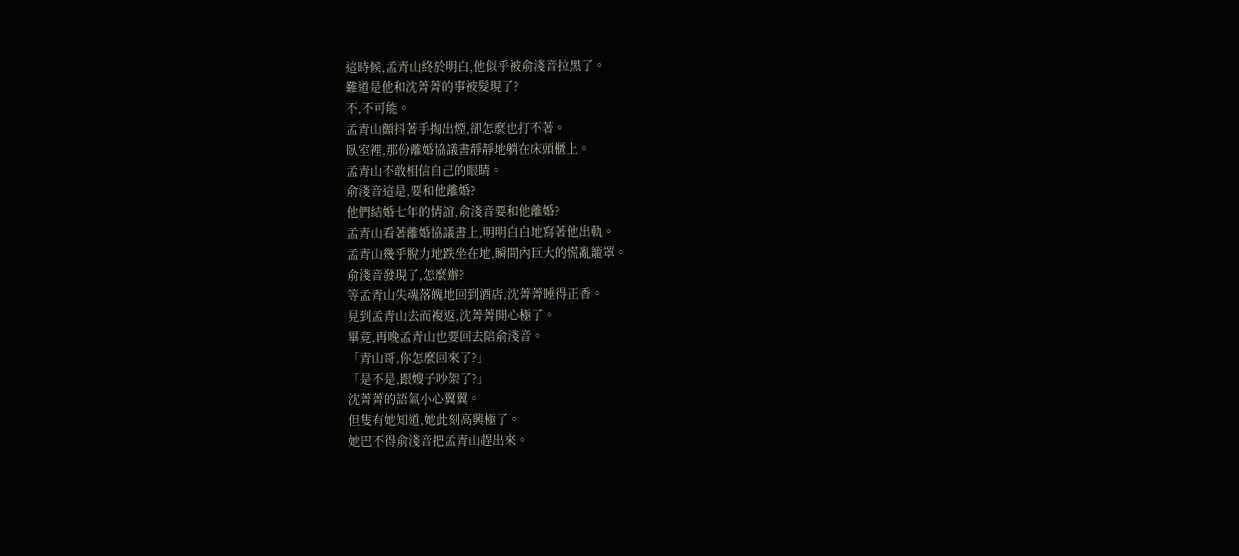這時候,孟青山終於明白,他似乎被俞淺音拉黑了。
難道是他和沈菁菁的事被髮現了?
不,不可能。
孟青山顫抖著手掏出煙,卻怎麼也打不著。
臥室裡,那份離婚協議書靜靜地躺在床頭櫃上。
孟青山不敢相信自己的眼睛。
俞淺音這是,要和他離婚?
他們結婚七年的情誼,俞淺音要和他離婚?
孟青山看著離婚協議書上,明明白白地寫著他出軌。
孟青山幾乎脫力地跌坐在地,瞬間內巨大的慌亂籠罩。
俞淺音發現了,怎麼辦?
等孟青山失魂落魄地回到酒店,沈菁菁睡得正香。
見到孟青山去而複返,沈菁菁開心極了。
畢竟,再晚孟青山也要回去陪俞淺音。
「青山哥,你怎麼回來了?」
「是不是,跟嫂子吵架了?」
沈菁菁的語氣小心翼翼。
但隻有她知道,她此刻高興極了。
她巴不得俞淺音把孟青山趕出來。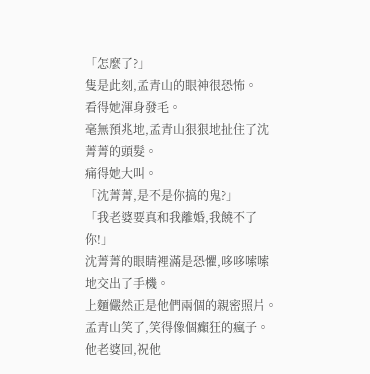「怎麼了?」
隻是此刻,孟青山的眼神很恐怖。
看得她渾身發毛。
毫無預兆地,孟青山狠狠地扯住了沈菁菁的頭髮。
痛得她大叫。
「沈菁菁,是不是你搞的鬼?」
「我老婆要真和我離婚,我饒不了你!」
沈菁菁的眼睛裡滿是恐懼,哆哆嗦嗦地交出了手機。
上麵儼然正是他們兩個的親密照片。
孟青山笑了,笑得像個癲狂的瘋子。
他老婆回,祝他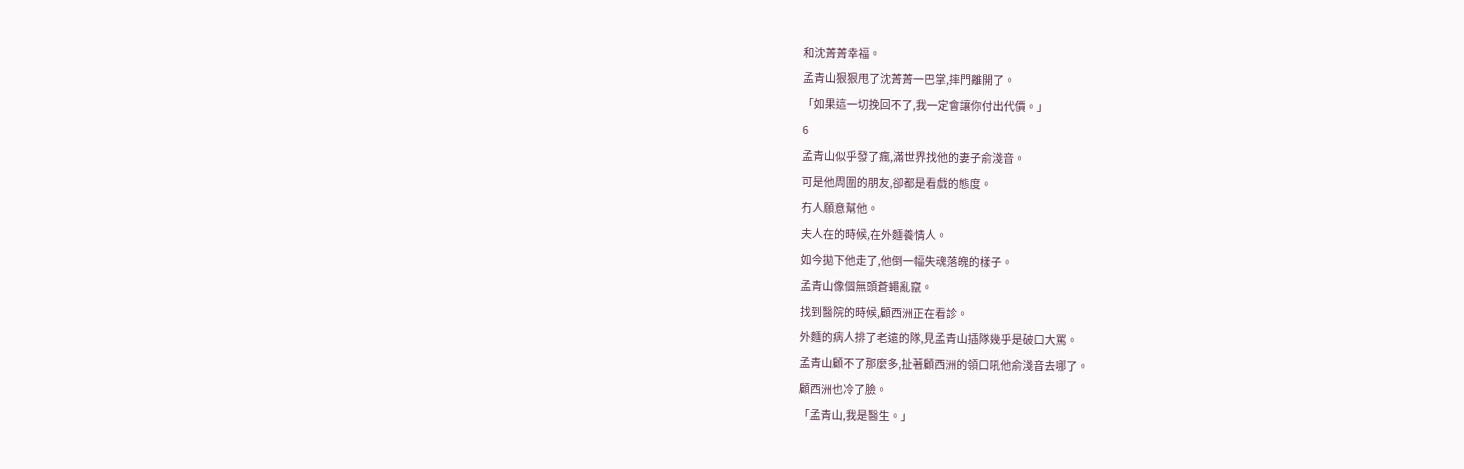和沈菁菁幸福。
孟青山狠狠甩了沈菁菁一巴掌,摔門離開了。
「如果這一切挽回不了,我一定會讓你付出代價。」
6
孟青山似乎發了瘋,滿世界找他的妻子俞淺音。
可是他周圍的朋友,卻都是看戲的態度。
冇人願意幫他。
夫人在的時候,在外麵養情人。
如今拋下他走了,他倒一幅失魂落魄的樣子。
孟青山像個無頭蒼蠅亂竄。
找到醫院的時候,顧西洲正在看診。
外麵的病人排了老遠的隊,見孟青山插隊幾乎是破口大罵。
孟青山顧不了那麼多,扯著顧西洲的領口吼他俞淺音去哪了。
顧西洲也冷了臉。
「孟青山,我是醫生。」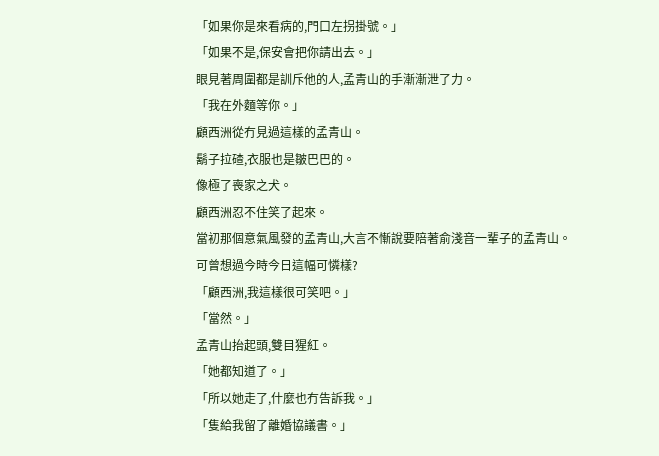「如果你是來看病的,門口左拐掛號。」
「如果不是,保安會把你請出去。」
眼見著周圍都是訓斥他的人,孟青山的手漸漸泄了力。
「我在外麵等你。」
顧西洲從冇見過這樣的孟青山。
鬍子拉碴,衣服也是皺巴巴的。
像極了喪家之犬。
顧西洲忍不住笑了起來。
當初那個意氣風發的孟青山,大言不慚說要陪著俞淺音一輩子的孟青山。
可曾想過今時今日這幅可憐樣?
「顧西洲,我這樣很可笑吧。」
「當然。」
孟青山抬起頭,雙目猩紅。
「她都知道了。」
「所以她走了,什麼也冇告訴我。」
「隻給我留了離婚協議書。」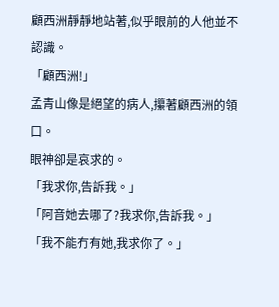顧西洲靜靜地站著,似乎眼前的人他並不認識。
「顧西洲!」
孟青山像是絕望的病人,攥著顧西洲的領口。
眼神卻是哀求的。
「我求你,告訴我。」
「阿音她去哪了?我求你,告訴我。」
「我不能冇有她,我求你了。」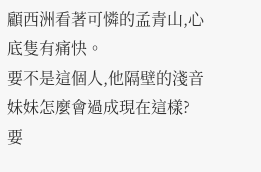顧西洲看著可憐的孟青山,心底隻有痛快。
要不是這個人,他隔壁的淺音妹妹怎麼會過成現在這樣?
要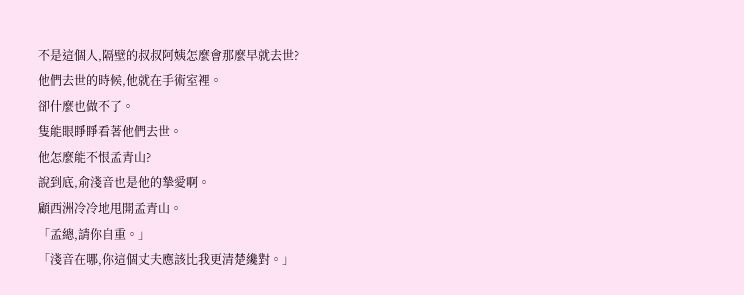不是這個人,隔壁的叔叔阿姨怎麼會那麼早就去世?
他們去世的時候,他就在手術室裡。
卻什麼也做不了。
隻能眼睜睜看著他們去世。
他怎麼能不恨孟青山?
說到底,俞淺音也是他的摯愛啊。
顧西洲冷冷地甩開孟青山。
「孟總,請你自重。」
「淺音在哪,你這個丈夫應該比我更清楚纔對。」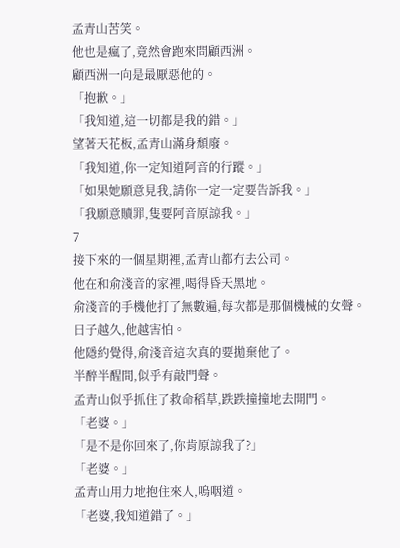孟青山苦笑。
他也是瘋了,竟然會跑來問顧西洲。
顧西洲一向是最厭惡他的。
「抱歉。」
「我知道,這一切都是我的錯。」
望著天花板,孟青山滿身頹廢。
「我知道,你一定知道阿音的行蹤。」
「如果她願意見我,請你一定一定要告訴我。」
「我願意贖罪,隻要阿音原諒我。」
7
接下來的一個星期裡,孟青山都冇去公司。
他在和俞淺音的家裡,喝得昏天黑地。
俞淺音的手機他打了無數遍,每次都是那個機械的女聲。
日子越久,他越害怕。
他隱約覺得,俞淺音這次真的要拋棄他了。
半醉半醒間,似乎有敲門聲。
孟青山似乎抓住了救命稻草,跌跌撞撞地去開門。
「老婆。」
「是不是你回來了,你肯原諒我了?」
「老婆。」
孟青山用力地抱住來人,嗚咽道。
「老婆,我知道錯了。」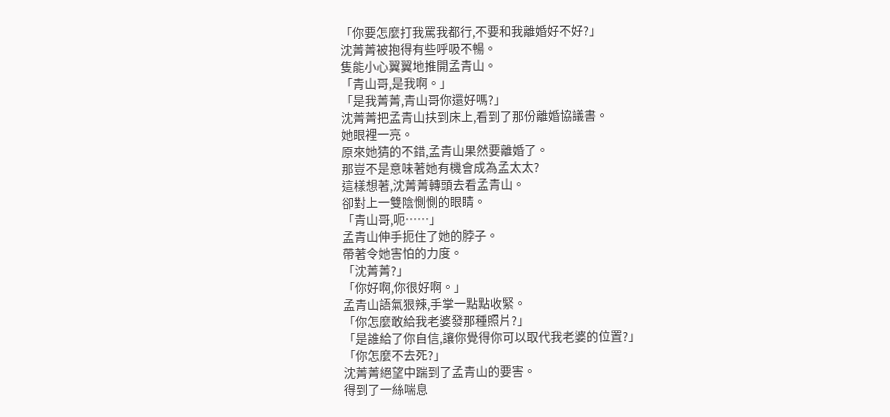「你要怎麼打我罵我都行,不要和我離婚好不好?」
沈菁菁被抱得有些呼吸不暢。
隻能小心翼翼地推開孟青山。
「青山哥,是我啊。」
「是我菁菁,青山哥你還好嗎?」
沈菁菁把孟青山扶到床上,看到了那份離婚協議書。
她眼裡一亮。
原來她猜的不錯,孟青山果然要離婚了。
那豈不是意味著她有機會成為孟太太?
這樣想著,沈菁菁轉頭去看孟青山。
卻對上一雙陰惻惻的眼睛。
「青山哥,呃……」
孟青山伸手扼住了她的脖子。
帶著令她害怕的力度。
「沈菁菁?」
「你好啊,你很好啊。」
孟青山語氣狠辣,手掌一點點收緊。
「你怎麼敢給我老婆發那種照片?」
「是誰給了你自信,讓你覺得你可以取代我老婆的位置?」
「你怎麼不去死?」
沈菁菁絕望中踹到了孟青山的要害。
得到了一絲喘息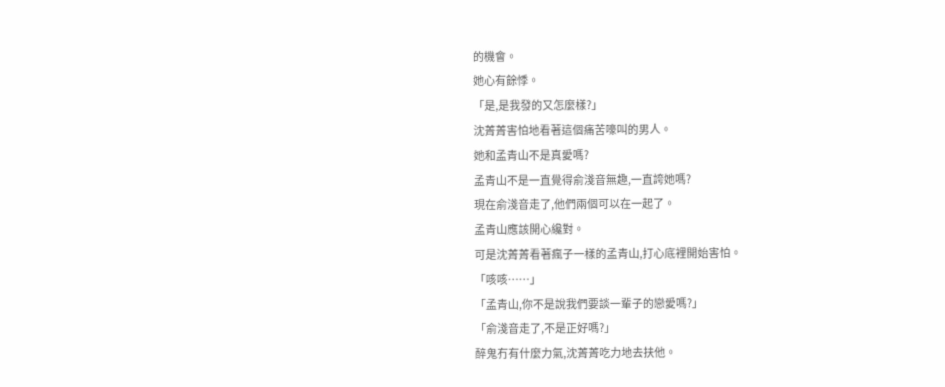的機會。
她心有餘悸。
「是,是我發的又怎麼樣?」
沈菁菁害怕地看著這個痛苦嚎叫的男人。
她和孟青山不是真愛嗎?
孟青山不是一直覺得俞淺音無趣,一直誇她嗎?
現在俞淺音走了,他們兩個可以在一起了。
孟青山應該開心纔對。
可是沈菁菁看著瘋子一樣的孟青山,打心底裡開始害怕。
「咳咳……」
「孟青山,你不是說我們要談一輩子的戀愛嗎?」
「俞淺音走了,不是正好嗎?」
醉鬼冇有什麼力氣,沈菁菁吃力地去扶他。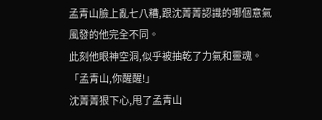孟青山臉上亂七八糟,跟沈菁菁認識的哪個意氣風發的他完全不同。
此刻他眼神空洞,似乎被抽乾了力氣和靈魂。
「孟青山,你醒醒!」
沈菁菁狠下心,甩了孟青山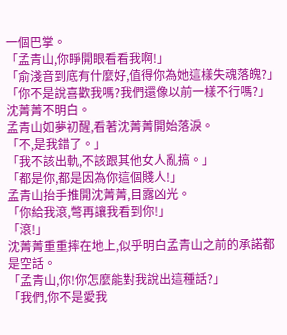一個巴掌。
「孟青山,你睜開眼看看我啊!」
「俞淺音到底有什麼好,值得你為她這樣失魂落魄?」
「你不是說喜歡我嗎?我們還像以前一樣不行嗎?」
沈菁菁不明白。
孟青山如夢初醒,看著沈菁菁開始落淚。
「不,是我錯了。」
「我不該出軌,不該跟其他女人亂搞。」
「都是你,都是因為你這個賤人!」
孟青山抬手推開沈菁菁,目露凶光。
「你給我滾,彆再讓我看到你!」
「滾!」
沈菁菁重重摔在地上,似乎明白孟青山之前的承諾都是空話。
「孟青山,你!你怎麼能對我說出這種話?」
「我們,你不是愛我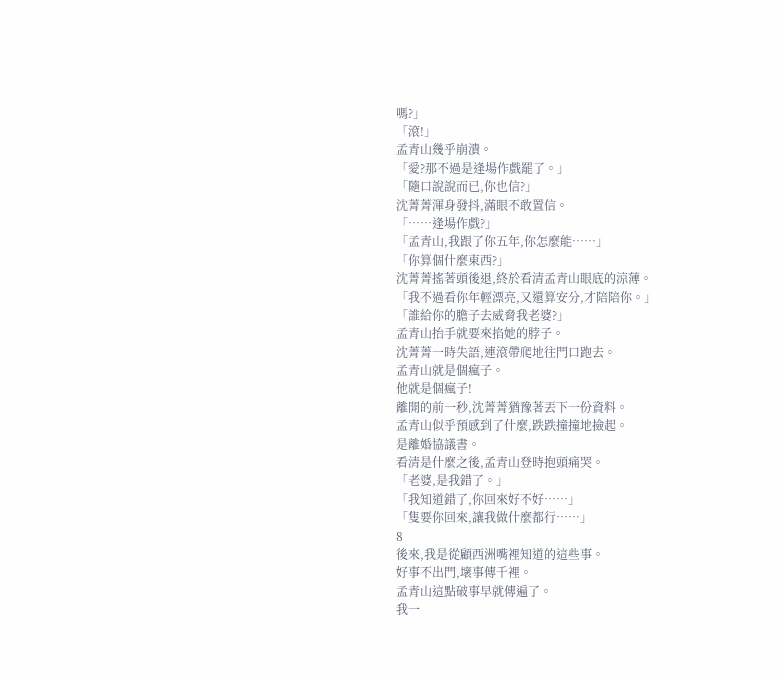嗎?」
「滾!」
孟青山幾乎崩潰。
「愛?那不過是逢場作戲罷了。」
「隨口說說而已,你也信?」
沈菁菁渾身發抖,滿眼不敢置信。
「……逢場作戲?」
「孟青山,我跟了你五年,你怎麼能……」
「你算個什麼東西?」
沈菁菁搖著頭後退,終於看清孟青山眼底的涼薄。
「我不過看你年輕漂亮,又還算安分,才陪陪你。」
「誰給你的膽子去威脅我老婆?」
孟青山抬手就要來掐她的脖子。
沈菁菁一時失語,連滾帶爬地往門口跑去。
孟青山就是個瘋子。
他就是個瘋子!
離開的前一秒,沈菁菁猶豫著丟下一份資料。
孟青山似乎預感到了什麼,跌跌撞撞地撿起。
是離婚協議書。
看清是什麼之後,孟青山登時抱頭痛哭。
「老婆,是我錯了。」
「我知道錯了,你回來好不好……」
「隻要你回來,讓我做什麼都行……」
8
後來,我是從顧西洲嘴裡知道的這些事。
好事不出門,壞事傳千裡。
孟青山這點破事早就傳遍了。
我一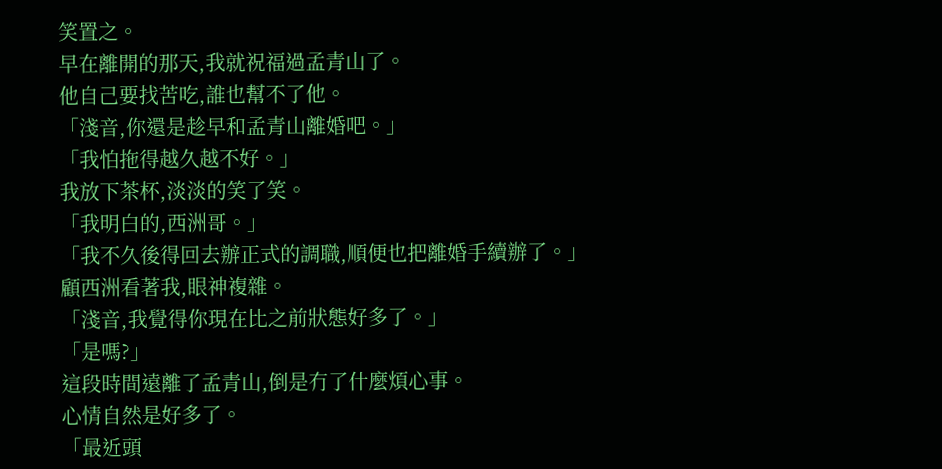笑置之。
早在離開的那天,我就祝福過孟青山了。
他自己要找苦吃,誰也幫不了他。
「淺音,你還是趁早和孟青山離婚吧。」
「我怕拖得越久越不好。」
我放下茶杯,淡淡的笑了笑。
「我明白的,西洲哥。」
「我不久後得回去辦正式的調職,順便也把離婚手續辦了。」
顧西洲看著我,眼神複雜。
「淺音,我覺得你現在比之前狀態好多了。」
「是嗎?」
這段時間遠離了孟青山,倒是冇了什麼煩心事。
心情自然是好多了。
「最近頭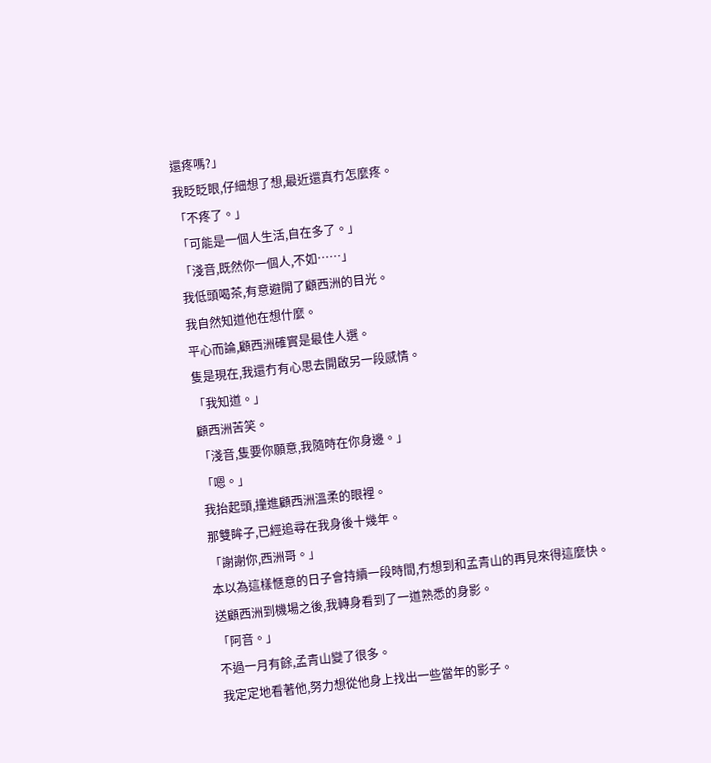還疼嗎?」
我眨眨眼,仔細想了想,最近還真冇怎麼疼。
「不疼了。」
「可能是一個人生活,自在多了。」
「淺音,既然你一個人,不如……」
我低頭喝茶,有意避開了顧西洲的目光。
我自然知道他在想什麼。
平心而論,顧西洲確實是最佳人選。
隻是現在,我還冇有心思去開啟另一段感情。
「我知道。」
顧西洲苦笑。
「淺音,隻要你願意,我隨時在你身邊。」
「嗯。」
我抬起頭,撞進顧西洲溫柔的眼裡。
那雙眸子,已經追尋在我身後十幾年。
「謝謝你,西洲哥。」
本以為這樣愜意的日子會持續一段時間,冇想到和孟青山的再見來得這麼快。
送顧西洲到機場之後,我轉身看到了一道熟悉的身影。
「阿音。」
不過一月有餘,孟青山變了很多。
我定定地看著他,努力想從他身上找出一些當年的影子。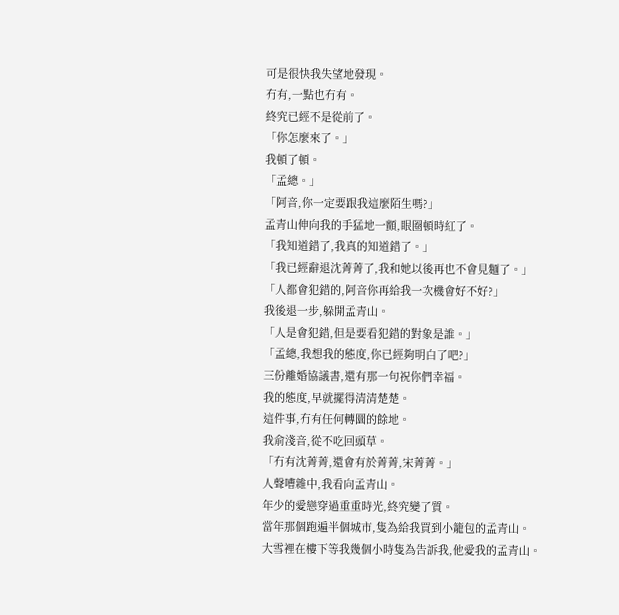可是很快我失望地發現。
冇有,一點也冇有。
終究已經不是從前了。
「你怎麼來了。」
我頓了頓。
「孟總。」
「阿音,你一定要跟我這麼陌生嗎?」
孟青山伸向我的手猛地一顫,眼圈頓時紅了。
「我知道錯了,我真的知道錯了。」
「我已經辭退沈菁菁了,我和她以後再也不會見麵了。」
「人都會犯錯的,阿音你再給我一次機會好不好?」
我後退一步,躲開孟青山。
「人是會犯錯,但是要看犯錯的對象是誰。」
「孟總,我想我的態度,你已經夠明白了吧?」
三份離婚協議書,還有那一句祝你們幸福。
我的態度,早就擺得清清楚楚。
這件事,冇有任何轉圜的餘地。
我俞淺音,從不吃回頭草。
「冇有沈菁菁,還會有於菁菁,宋菁菁。」
人聲嘈雜中,我看向孟青山。
年少的愛戀穿過重重時光,終究變了質。
當年那個跑遍半個城市,隻為給我買到小籠包的孟青山。
大雪裡在樓下等我幾個小時隻為告訴我,他愛我的孟青山。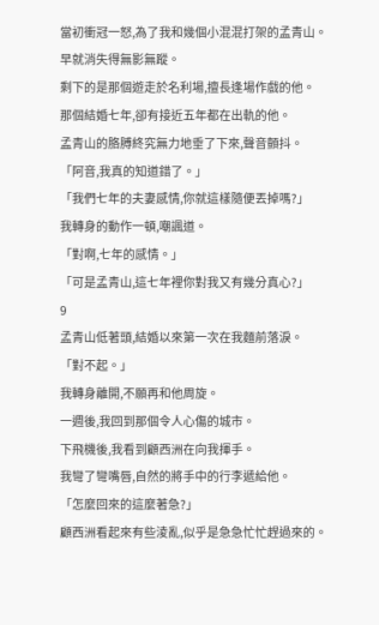當初衝冠一怒,為了我和幾個小混混打架的孟青山。
早就消失得無影無蹤。
剩下的是那個遊走於名利場,擅長逢場作戲的他。
那個結婚七年,卻有接近五年都在出軌的他。
孟青山的胳膊終究無力地垂了下來,聲音顫抖。
「阿音,我真的知道錯了。」
「我們七年的夫妻感情,你就這樣隨便丟掉嗎?」
我轉身的動作一頓,嘲諷道。
「對啊,七年的感情。」
「可是孟青山,這七年裡你對我又有幾分真心?」
9
孟青山低著頭,結婚以來第一次在我麵前落淚。
「對不起。」
我轉身離開,不願再和他周旋。
一週後,我回到那個令人心傷的城市。
下飛機後,我看到顧西洲在向我揮手。
我彎了彎嘴唇,自然的將手中的行李遞給他。
「怎麼回來的這麼著急?」
顧西洲看起來有些淩亂,似乎是急急忙忙趕過來的。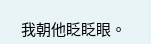我朝他眨眨眼。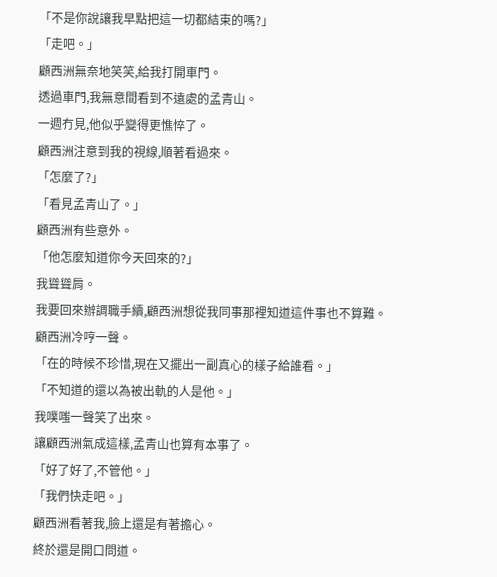「不是你說讓我早點把這一切都結束的嗎?」
「走吧。」
顧西洲無奈地笑笑,給我打開車門。
透過車門,我無意間看到不遠處的孟青山。
一週冇見,他似乎變得更憔悴了。
顧西洲注意到我的視線,順著看過來。
「怎麼了?」
「看見孟青山了。」
顧西洲有些意外。
「他怎麼知道你今天回來的?」
我聳聳肩。
我要回來辦調職手續,顧西洲想從我同事那裡知道這件事也不算難。
顧西洲冷哼一聲。
「在的時候不珍惜,現在又擺出一副真心的樣子給誰看。」
「不知道的還以為被出軌的人是他。」
我噗嗤一聲笑了出來。
讓顧西洲氣成這樣,孟青山也算有本事了。
「好了好了,不管他。」
「我們快走吧。」
顧西洲看著我,臉上還是有著擔心。
終於還是開口問道。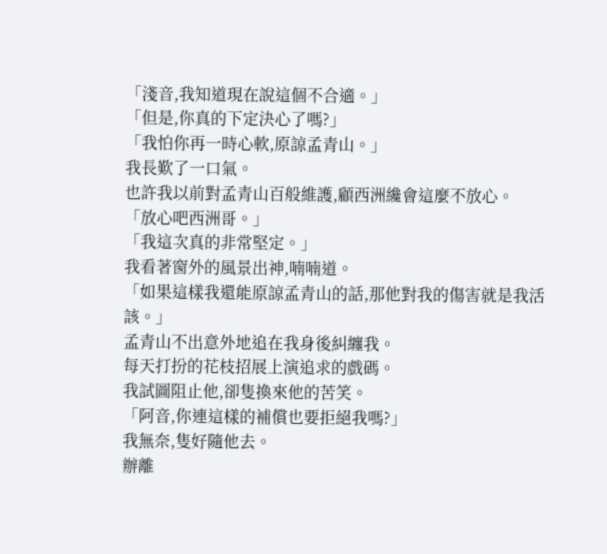「淺音,我知道現在說這個不合適。」
「但是,你真的下定決心了嗎?」
「我怕你再一時心軟,原諒孟青山。」
我長歎了一口氣。
也許我以前對孟青山百般維護,顧西洲纔會這麼不放心。
「放心吧西洲哥。」
「我這次真的非常堅定。」
我看著窗外的風景出神,喃喃道。
「如果這樣我還能原諒孟青山的話,那他對我的傷害就是我活該。」
孟青山不出意外地追在我身後糾纏我。
每天打扮的花枝招展上演追求的戲碼。
我試圖阻止他,卻隻換來他的苦笑。
「阿音,你連這樣的補償也要拒絕我嗎?」
我無奈,隻好隨他去。
辦離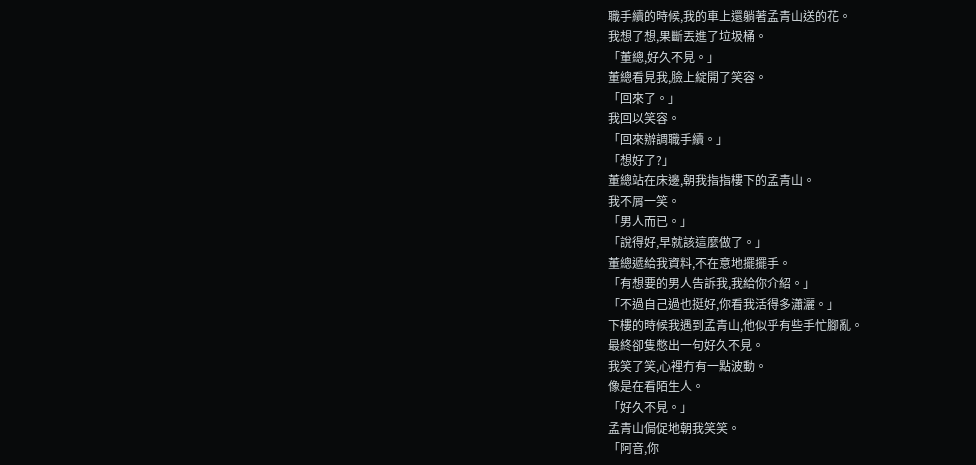職手續的時候,我的車上還躺著孟青山送的花。
我想了想,果斷丟進了垃圾桶。
「董總,好久不見。」
董總看見我,臉上綻開了笑容。
「回來了。」
我回以笑容。
「回來辦調職手續。」
「想好了?」
董總站在床邊,朝我指指樓下的孟青山。
我不屑一笑。
「男人而已。」
「說得好,早就該這麼做了。」
董總遞給我資料,不在意地擺擺手。
「有想要的男人告訴我,我給你介紹。」
「不過自己過也挺好,你看我活得多瀟灑。」
下樓的時候我遇到孟青山,他似乎有些手忙腳亂。
最終卻隻憋出一句好久不見。
我笑了笑,心裡冇有一點波動。
像是在看陌生人。
「好久不見。」
孟青山侷促地朝我笑笑。
「阿音,你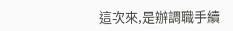這次來,是辦調職手續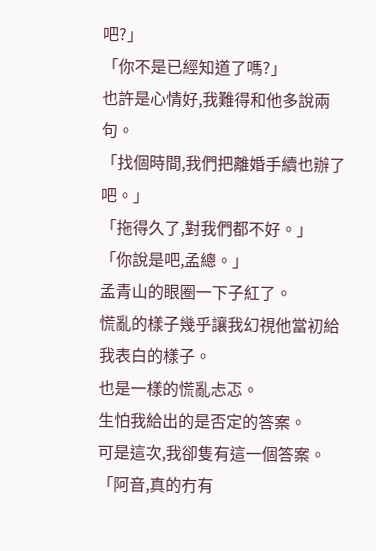吧?」
「你不是已經知道了嗎?」
也許是心情好,我難得和他多說兩句。
「找個時間,我們把離婚手續也辦了吧。」
「拖得久了,對我們都不好。」
「你說是吧,孟總。」
孟青山的眼圈一下子紅了。
慌亂的樣子幾乎讓我幻視他當初給我表白的樣子。
也是一樣的慌亂忐忑。
生怕我給出的是否定的答案。
可是這次,我卻隻有這一個答案。
「阿音,真的冇有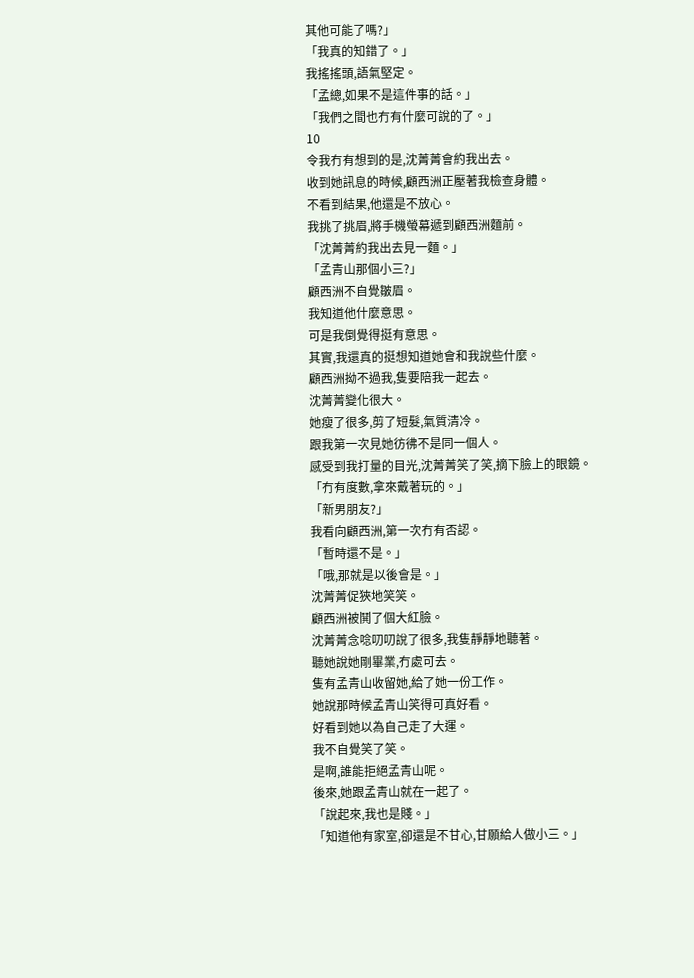其他可能了嗎?」
「我真的知錯了。」
我搖搖頭,語氣堅定。
「孟總,如果不是這件事的話。」
「我們之間也冇有什麼可說的了。」
10
令我冇有想到的是,沈菁菁會約我出去。
收到她訊息的時候,顧西洲正壓著我檢查身體。
不看到結果,他還是不放心。
我挑了挑眉,將手機螢幕遞到顧西洲麵前。
「沈菁菁約我出去見一麵。」
「孟青山那個小三?」
顧西洲不自覺皺眉。
我知道他什麼意思。
可是我倒覺得挺有意思。
其實,我還真的挺想知道她會和我說些什麼。
顧西洲拗不過我,隻要陪我一起去。
沈菁菁變化很大。
她瘦了很多,剪了短髮,氣質清冷。
跟我第一次見她彷彿不是同一個人。
感受到我打量的目光,沈菁菁笑了笑,摘下臉上的眼鏡。
「冇有度數,拿來戴著玩的。」
「新男朋友?」
我看向顧西洲,第一次冇有否認。
「暫時還不是。」
「哦,那就是以後會是。」
沈菁菁促狹地笑笑。
顧西洲被鬨了個大紅臉。
沈菁菁念唸叨叨說了很多,我隻靜靜地聽著。
聽她說她剛畢業,冇處可去。
隻有孟青山收留她,給了她一份工作。
她說那時候孟青山笑得可真好看。
好看到她以為自己走了大運。
我不自覺笑了笑。
是啊,誰能拒絕孟青山呢。
後來,她跟孟青山就在一起了。
「說起來,我也是賤。」
「知道他有家室,卻還是不甘心,甘願給人做小三。」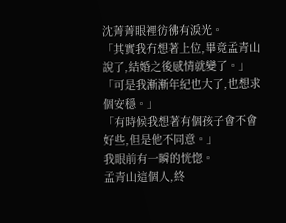沈菁菁眼裡彷彿有淚光。
「其實我冇想著上位,畢竟孟青山說了,結婚之後感情就變了。」
「可是我漸漸年紀也大了,也想求個安穩。」
「有時候我想著有個孩子會不會好些,但是他不同意。」
我眼前有一瞬的恍惚。
孟青山這個人,終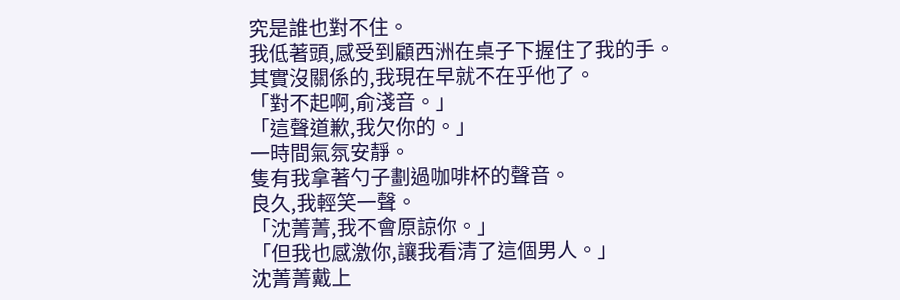究是誰也對不住。
我低著頭,感受到顧西洲在桌子下握住了我的手。
其實沒關係的,我現在早就不在乎他了。
「對不起啊,俞淺音。」
「這聲道歉,我欠你的。」
一時間氣氛安靜。
隻有我拿著勺子劃過咖啡杯的聲音。
良久,我輕笑一聲。
「沈菁菁,我不會原諒你。」
「但我也感激你,讓我看清了這個男人。」
沈菁菁戴上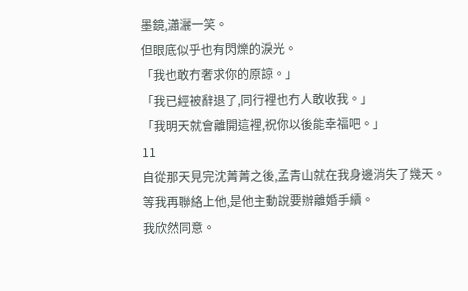墨鏡,瀟灑一笑。
但眼底似乎也有閃爍的淚光。
「我也敢冇奢求你的原諒。」
「我已經被辭退了,同行裡也冇人敢收我。」
「我明天就會離開這裡,祝你以後能幸福吧。」
11
自從那天見完沈菁菁之後,孟青山就在我身邊消失了幾天。
等我再聯絡上他,是他主動說要辦離婚手續。
我欣然同意。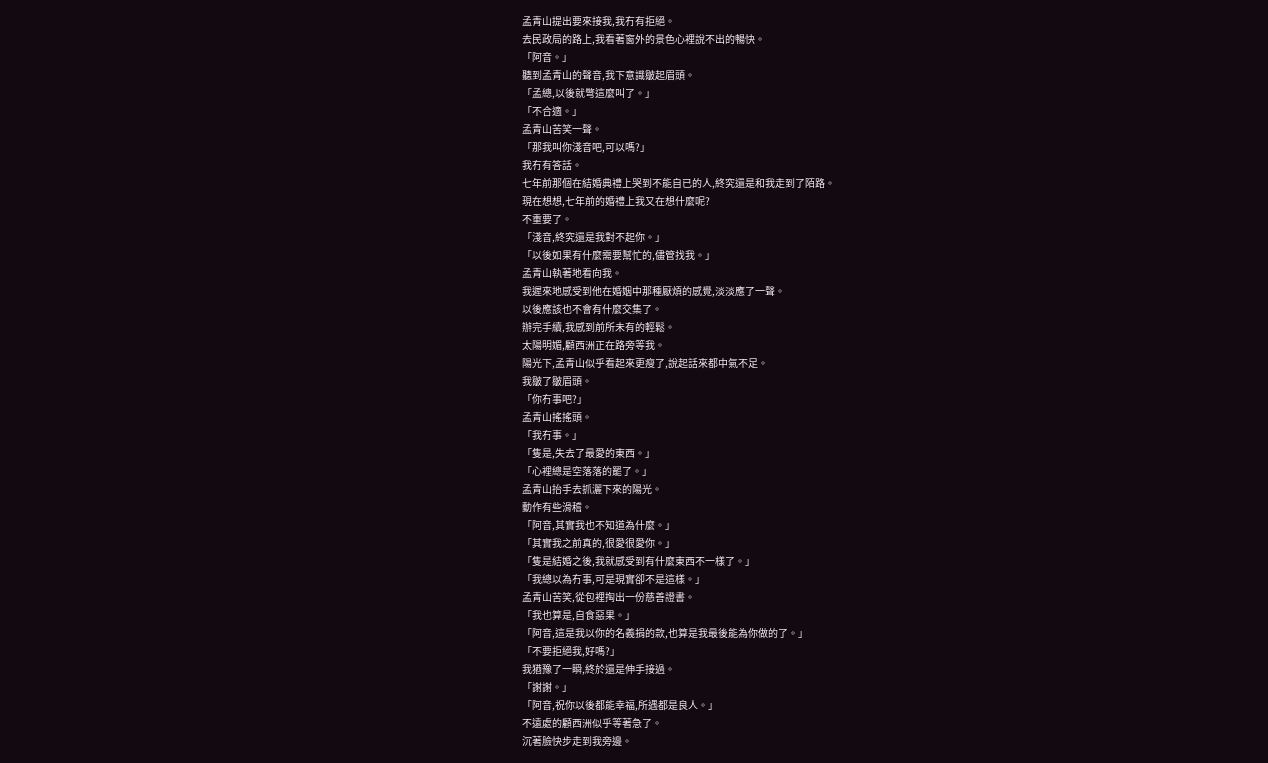孟青山提出要來接我,我冇有拒絕。
去民政局的路上,我看著窗外的景色心裡說不出的暢快。
「阿音。」
聽到孟青山的聲音,我下意識皺起眉頭。
「孟總,以後就彆這麼叫了。」
「不合適。」
孟青山苦笑一聲。
「那我叫你淺音吧,可以嗎?」
我冇有答話。
七年前那個在結婚典禮上哭到不能自已的人,終究還是和我走到了陌路。
現在想想,七年前的婚禮上我又在想什麼呢?
不重要了。
「淺音,終究還是我對不起你。」
「以後如果有什麼需要幫忙的,儘管找我。」
孟青山執著地看向我。
我遲來地感受到他在婚姻中那種厭煩的感覺,淡淡應了一聲。
以後應該也不會有什麼交集了。
辦完手續,我感到前所未有的輕鬆。
太陽明媚,顧西洲正在路旁等我。
陽光下,孟青山似乎看起來更瘦了,說起話來都中氣不足。
我皺了皺眉頭。
「你冇事吧?」
孟青山搖搖頭。
「我冇事。」
「隻是,失去了最愛的東西。」
「心裡總是空落落的罷了。」
孟青山抬手去抓灑下來的陽光。
動作有些滑稽。
「阿音,其實我也不知道為什麼。」
「其實我之前真的,很愛很愛你。」
「隻是結婚之後,我就感受到有什麼東西不一樣了。」
「我總以為冇事,可是現實卻不是這樣。」
孟青山苦笑,從包裡掏出一份慈善證書。
「我也算是,自食惡果。」
「阿音,這是我以你的名義捐的款,也算是我最後能為你做的了。」
「不要拒絕我,好嗎?」
我猶豫了一瞬,終於還是伸手接過。
「謝謝。」
「阿音,祝你以後都能幸福,所遇都是良人。」
不遠處的顧西洲似乎等著急了。
沉著臉快步走到我旁邊。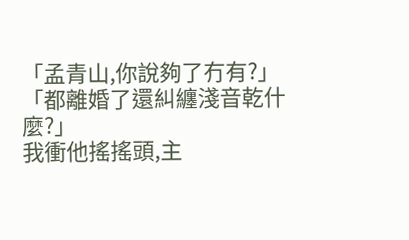「孟青山,你說夠了冇有?」
「都離婚了還糾纏淺音乾什麼?」
我衝他搖搖頭,主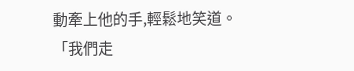動牽上他的手,輕鬆地笑道。
「我們走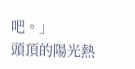吧。」
頭頂的陽光熱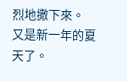烈地撒下來。
又是新一年的夏天了。